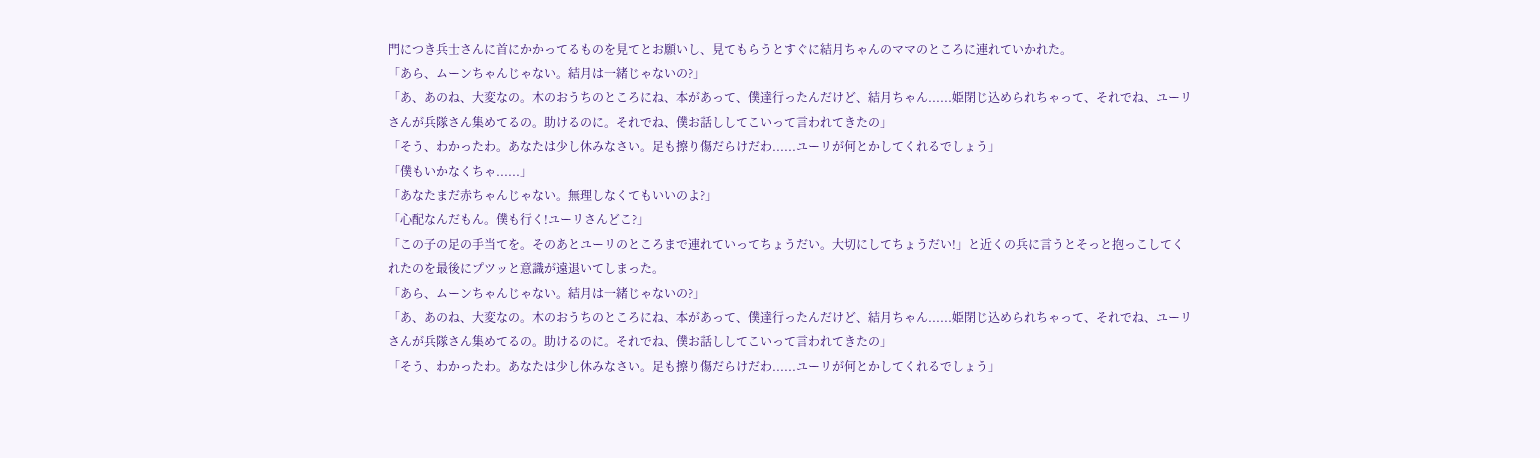門につき兵士さんに首にかかってるものを見てとお願いし、見てもらうとすぐに結月ちゃんのママのところに連れていかれた。
「あら、ムーンちゃんじゃない。結月は一緒じゃないの?」
「あ、あのね、大変なの。木のおうちのところにね、本があって、僕達行ったんだけど、結月ちゃん......姫閉じ込められちゃって、それでね、ユーリさんが兵隊さん集めてるの。助けるのに。それでね、僕お話ししてこいって言われてきたの」
「そう、わかったわ。あなたは少し休みなさい。足も擦り傷だらけだわ......ユーリが何とかしてくれるでしょう」
「僕もいかなくちゃ......」
「あなたまだ赤ちゃんじゃない。無理しなくてもいいのよ?」
「心配なんだもん。僕も行く!ユーリさんどこ?」
「この子の足の手当てを。そのあとユーリのところまで連れていってちょうだい。大切にしてちょうだい!」と近くの兵に言うとそっと抱っこしてくれたのを最後にプツッと意識が遠退いてしまった。
「あら、ムーンちゃんじゃない。結月は一緒じゃないの?」
「あ、あのね、大変なの。木のおうちのところにね、本があって、僕達行ったんだけど、結月ちゃん......姫閉じ込められちゃって、それでね、ユーリさんが兵隊さん集めてるの。助けるのに。それでね、僕お話ししてこいって言われてきたの」
「そう、わかったわ。あなたは少し休みなさい。足も擦り傷だらけだわ......ユーリが何とかしてくれるでしょう」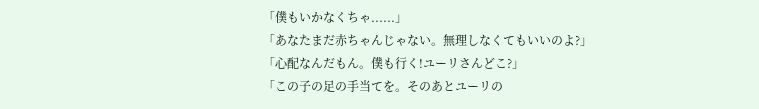「僕もいかなくちゃ......」
「あなたまだ赤ちゃんじゃない。無理しなくてもいいのよ?」
「心配なんだもん。僕も行く!ユーリさんどこ?」
「この子の足の手当てを。そのあとユーリの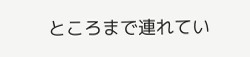ところまで連れてい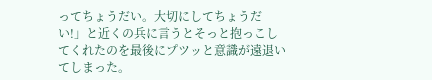ってちょうだい。大切にしてちょうだい!」と近くの兵に言うとそっと抱っこしてくれたのを最後にプツッと意識が遠退いてしまった。